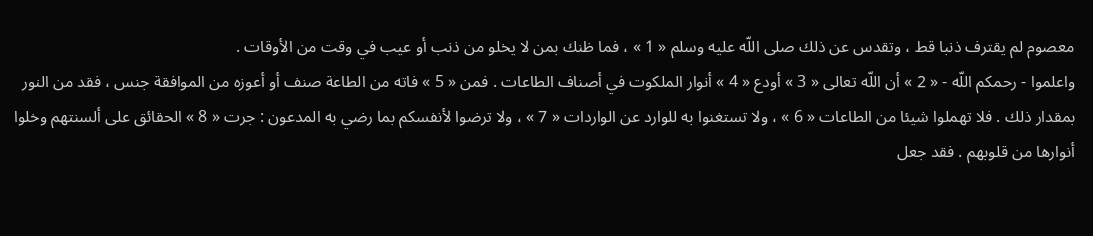معصوم لم يقترف ذنبا قط ، وتقدس عن ذلك صلى اللّه عليه وسلم « 1 » ، فما ظنك بمن لا يخلو من ذنب أو عيب في وقت من الأوقات .
واعلموا - رحمكم اللّه - « 2 » أن اللّه تعالى « 3 » أودع « 4 » أنوار الملكوت في أصناف الطاعات . فمن « 5 » فاته من الطاعة صنف أو أعوزه من الموافقة جنس ، فقد من النور بمقدار ذلك . فلا تهملوا شيئا من الطاعات « 6 » ، ولا تستغنوا به للوارد عن الواردات « 7 » ، ولا ترضوا لأنفسكم بما رضي به المدعون : جرت « 8 » الحقائق على ألسنتهم وخلوا أنوارها من قلوبهم . فقد جعل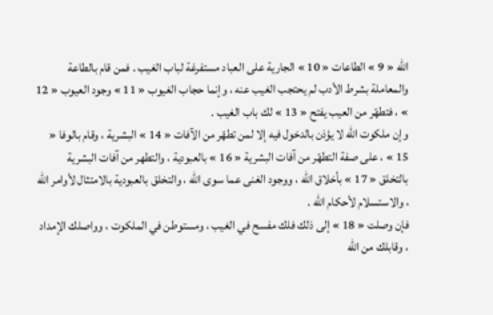اللّه « 9 » الطاعات « 10 » الجارية على العباد مستفرغة لباب الغيب . فمن قام بالطاعة والمعاملة بشرط الأدب لم يحتجب الغيب عنه ، وإنما حجاب الغيوب « 11 » وجود العيوب « 12 » ، فتطهّر من العيب يفتح « 13 » لك باب الغيب .
وإن ملكوت اللّه لا يؤذن بالدخول فيه إلا لمن تطهّر من الآفات « 14 » البشرية ، وقام بالوفا « 15 » ، على صفة التطهّر من آفات البشرية « 16 » بالعبودية ، والتطهر من آفات البشرية بالتخلق « 17 » بأخلاق اللّه ، ووجود الغنى عما سوى اللّه ، والتخلق بالعبودية بالامتثال لأوامر اللّه ، والاستسلام لأحكام اللّه .
فإن وصلت « 18 » إلى ذلك فلك مفسح في الغيب ، ومستوطن في الملكوت ، وواصلك الإمداد ، وقابلك من اللّه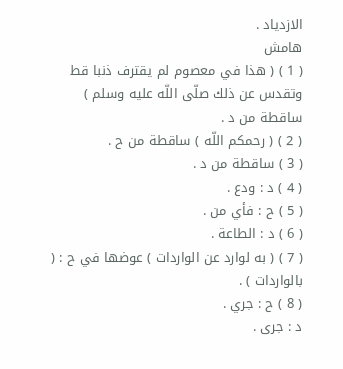الازدياد .
هامش
( 1 ) ( هذا في معصوم لم يقترف ذنبا قط وتقدس عن ذلك صلّى اللّه عليه وسلم ) ساقطة من د .
( 2 ) ( رحمكم اللّه ) ساقطة من ح .
( 3 ) ساقطة من د .
( 4 ) د : ودع .
( 5 ) ح : فأي من .
( 6 ) د : الطاعة .
( 7 ) ( به لوارد عن الواردات ) عوضها في ح : ( بالواردات ) .
( 8 ) ح : جري .
د : جرى .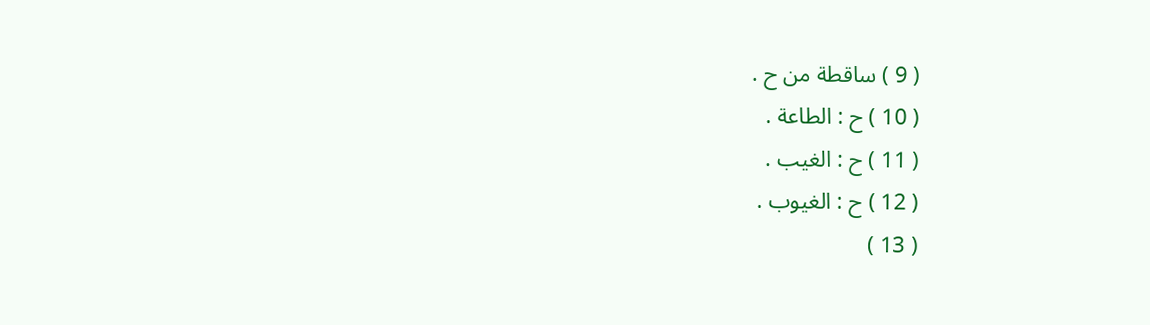( 9 ) ساقطة من ح .
( 10 ) ح : الطاعة .
( 11 ) ح : الغيب .
( 12 ) ح : الغيوب .
( 13 )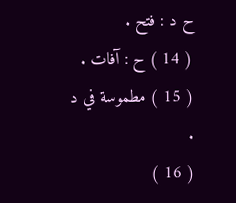ح د : فتح .
( 14 ) ح : آفات .
( 15 ) مطموسة في د .
( 16 )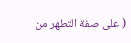( على صفة التطهر من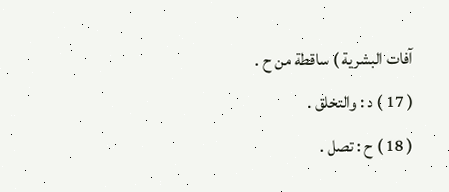آفات البشرية ) ساقطة من ح .
( 17 ) د : والتخلق .
( 18 ) ح : تصل .